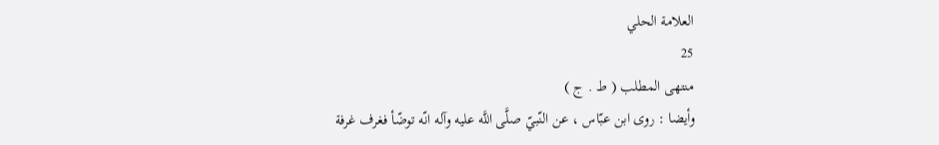العلامة الحلي
25
منتهى المطلب ( ط . ج )
وأيضا : روى ابن عبّاس ، عن النّبيّ صلَّى اللَّه عليه وآله انّه توضّأ فغرف غرفة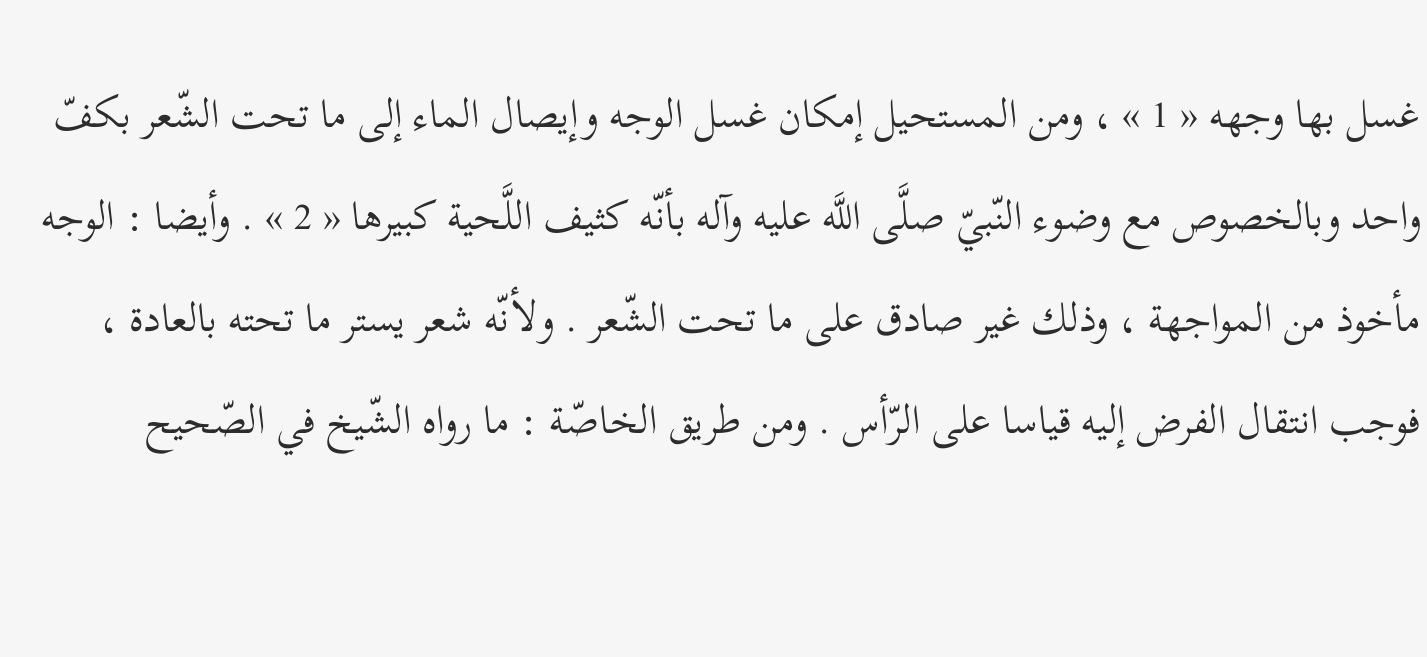غسل بها وجهه « 1 » ، ومن المستحيل إمكان غسل الوجه وإيصال الماء إلى ما تحت الشّعر بكفّ واحد وبالخصوص مع وضوء النّبيّ صلَّى اللَّه عليه وآله بأنّه كثيف اللَّحية كبيرها « 2 » . وأيضا : الوجه مأخوذ من المواجهة ، وذلك غير صادق على ما تحت الشّعر . ولأنّه شعر يستر ما تحته بالعادة ، فوجب انتقال الفرض إليه قياسا على الرّأس . ومن طريق الخاصّة : ما رواه الشّيخ في الصّحيح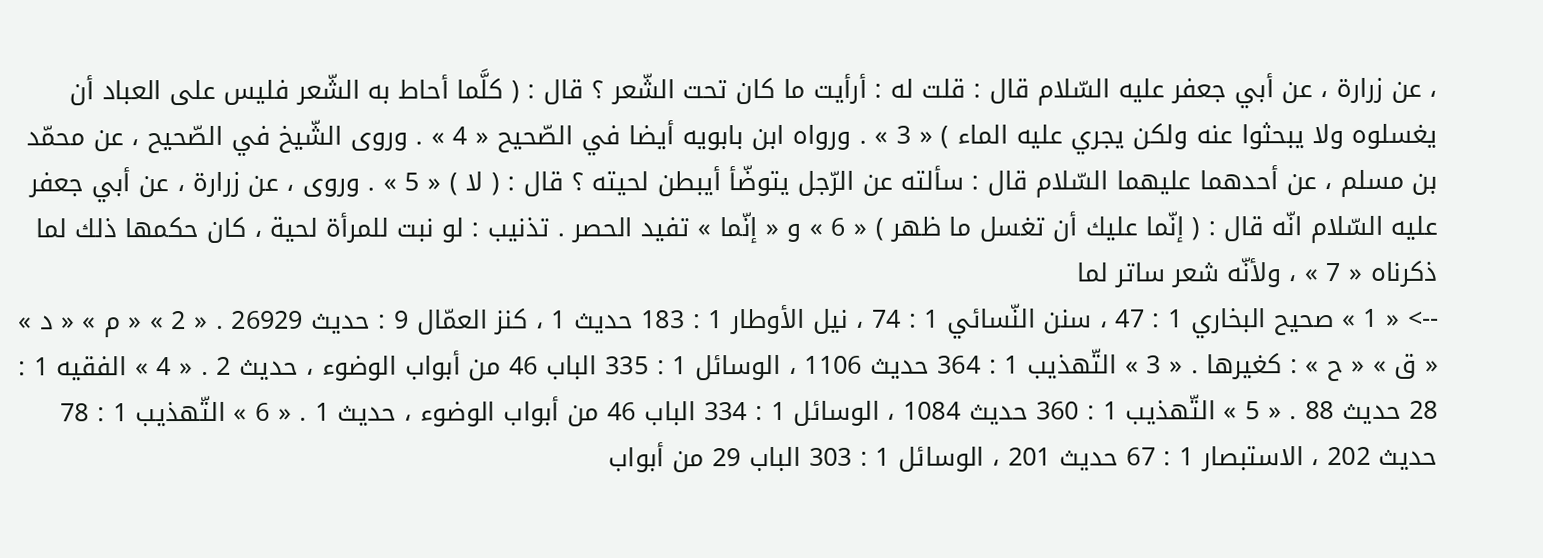، عن زرارة ، عن أبي جعفر عليه السّلام قال : قلت له : أرأيت ما كان تحت الشّعر ؟ قال : ( كلَّما أحاط به الشّعر فليس على العباد أن يغسلوه ولا يبحثوا عنه ولكن يجري عليه الماء ) « 3 » . ورواه ابن بابويه أيضا في الصّحيح « 4 » . وروى الشّيخ في الصّحيح ، عن محمّد بن مسلم ، عن أحدهما عليهما السّلام قال : سألته عن الرّجل يتوضّأ أيبطن لحيته ؟ قال : ( لا ) « 5 » . وروى ، عن زرارة ، عن أبي جعفر عليه السّلام انّه قال : ( إنّما عليك أن تغسل ما ظهر ) « 6 » و « إنّما » تفيد الحصر . تذنيب : لو نبت للمرأة لحية ، كان حكمها ذلك لما ذكرناه « 7 » ، ولأنّه شعر ساتر لما
--> « 1 » صحيح البخاري 1 : 47 ، سنن النّسائي 1 : 74 ، نيل الأوطار 1 : 183 حديث 1 ، كنز العمّال 9 : حديث 26929 . « 2 » « م » « د » « ق » « ح » : كغيرها . « 3 » التّهذيب 1 : 364 حديث 1106 ، الوسائل 1 : 335 الباب 46 من أبواب الوضوء ، حديث 2 . « 4 » الفقيه 1 : 28 حديث 88 . « 5 » التّهذيب 1 : 360 حديث 1084 ، الوسائل 1 : 334 الباب 46 من أبواب الوضوء ، حديث 1 . « 6 » التّهذيب 1 : 78 حديث 202 ، الاستبصار 1 : 67 حديث 201 ، الوسائل 1 : 303 الباب 29 من أبواب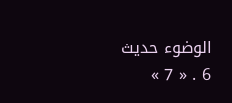الوضوء حديث 6 . « 7 »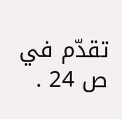تقدّم في ص 24 .